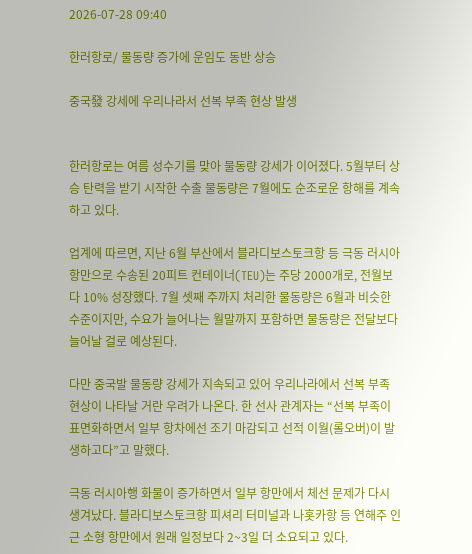2026-07-28 09:40

한러항로/ 물동량 증가에 운임도 동반 상승

중국發 강세에 우리나라서 선복 부족 현상 발생


한러항로는 여름 성수기를 맞아 물동량 강세가 이어졌다. 5월부터 상승 탄력을 받기 시작한 수출 물동량은 7월에도 순조로운 항해를 계속하고 있다.

업계에 따르면, 지난 6월 부산에서 블라디보스토크항 등 극동 러시아 항만으로 수송된 20피트 컨테이너(TEU)는 주당 2000개로, 전월보다 10% 성장했다. 7월 셋째 주까지 처리한 물동량은 6월과 비슷한 수준이지만, 수요가 늘어나는 월말까지 포함하면 물동량은 전달보다 늘어날 걸로 예상된다.

다만 중국발 물동량 강세가 지속되고 있어 우리나라에서 선복 부족 현상이 나타날 거란 우려가 나온다. 한 선사 관계자는 “선복 부족이 표면화하면서 일부 항차에선 조기 마감되고 선적 이월(롤오버)이 발생하고다”고 말했다.

극동 러시아행 화물이 증가하면서 일부 항만에서 체선 문제가 다시 생겨났다. 블라디보스토크항 피셔리 터미널과 나홋카항 등 연해주 인근 소형 항만에서 원래 일정보다 2~3일 더 소요되고 있다.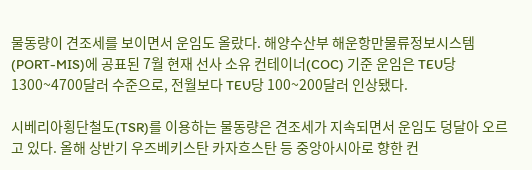물동량이 견조세를 보이면서 운임도 올랐다. 해양수산부 해운항만물류정보시스템(PORT-MIS)에 공표된 7월 현재 선사 소유 컨테이너(COC) 기준 운임은 TEU당 1300~4700달러 수준으로, 전월보다 TEU당 100~200달러 인상됐다.

시베리아횡단철도(TSR)를 이용하는 물동량은 견조세가 지속되면서 운임도 덩달아 오르고 있다. 올해 상반기 우즈베키스탄 카자흐스탄 등 중앙아시아로 향한 컨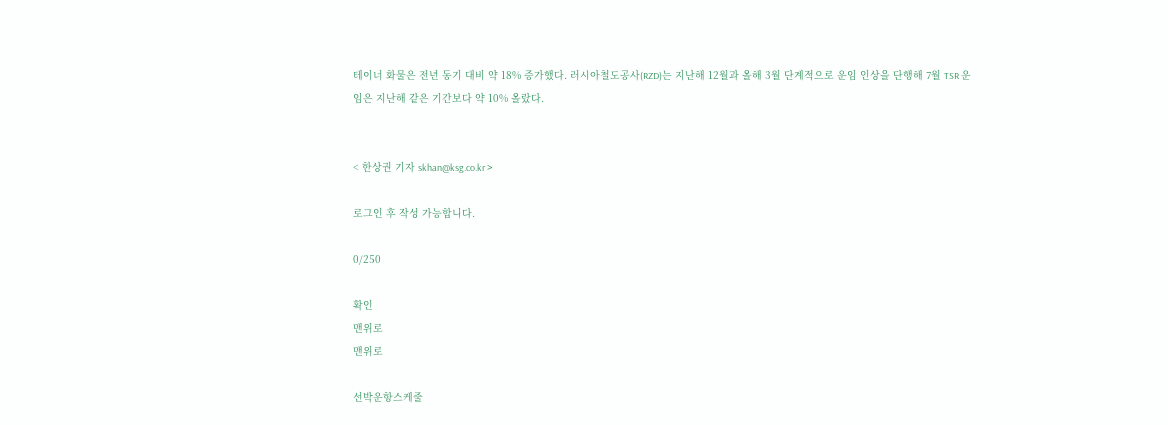테이너 화물은 전년 동기 대비 약 18% 증가했다. 러시아철도공사(RZD)는 지난해 12월과 올해 3월 단계적으로 운임 인상을 단행해 7월 TSR 운임은 지난해 같은 기간보다 약 10% 올랐다.


< 한상권 기자 skhan@ksg.co.kr >

로그인 후 작성 가능합니다.

0/250

확인
맨위로
맨위로

선박운항스케줄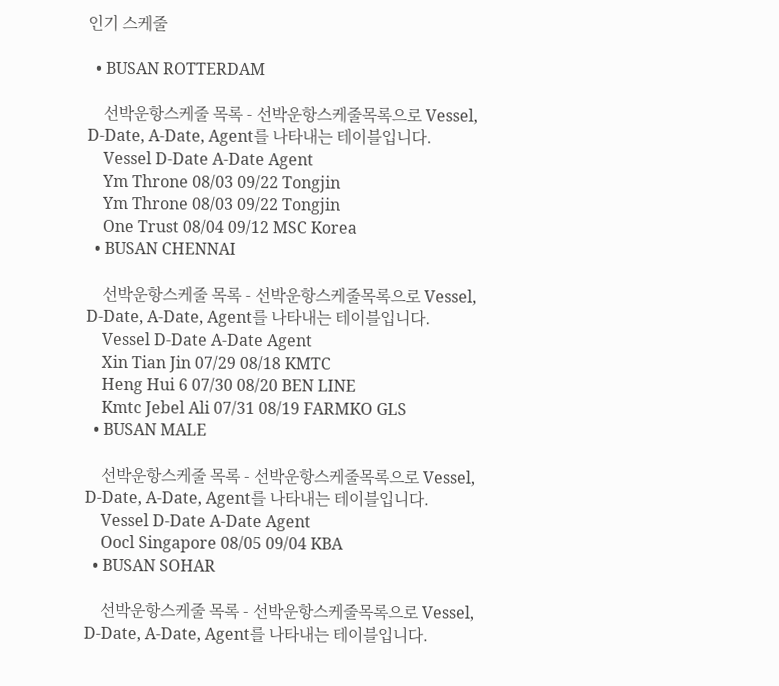인기 스케줄

  • BUSAN ROTTERDAM

    선박운항스케줄 목록 - 선박운항스케줄목록으로 Vessel, D-Date, A-Date, Agent를 나타내는 테이블입니다.
    Vessel D-Date A-Date Agent
    Ym Throne 08/03 09/22 Tongjin
    Ym Throne 08/03 09/22 Tongjin
    One Trust 08/04 09/12 MSC Korea
  • BUSAN CHENNAI

    선박운항스케줄 목록 - 선박운항스케줄목록으로 Vessel, D-Date, A-Date, Agent를 나타내는 테이블입니다.
    Vessel D-Date A-Date Agent
    Xin Tian Jin 07/29 08/18 KMTC
    Heng Hui 6 07/30 08/20 BEN LINE
    Kmtc Jebel Ali 07/31 08/19 FARMKO GLS
  • BUSAN MALE

    선박운항스케줄 목록 - 선박운항스케줄목록으로 Vessel, D-Date, A-Date, Agent를 나타내는 테이블입니다.
    Vessel D-Date A-Date Agent
    Oocl Singapore 08/05 09/04 KBA
  • BUSAN SOHAR

    선박운항스케줄 목록 - 선박운항스케줄목록으로 Vessel, D-Date, A-Date, Agent를 나타내는 테이블입니다.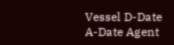Vessel D-Date A-Date Agent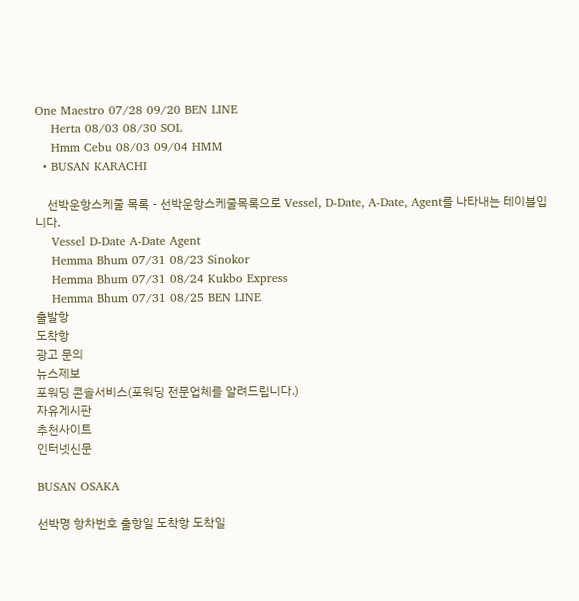One Maestro 07/28 09/20 BEN LINE
    Herta 08/03 08/30 SOL
    Hmm Cebu 08/03 09/04 HMM
  • BUSAN KARACHI

    선박운항스케줄 목록 - 선박운항스케줄목록으로 Vessel, D-Date, A-Date, Agent를 나타내는 테이블입니다.
    Vessel D-Date A-Date Agent
    Hemma Bhum 07/31 08/23 Sinokor
    Hemma Bhum 07/31 08/24 Kukbo Express
    Hemma Bhum 07/31 08/25 BEN LINE
출발항
도착항
광고 문의
뉴스제보
포워딩 콘솔서비스(포워딩 전문업체를 알려드립니다.)
자유게시판
추천사이트
인터넷신문

BUSAN OSAKA

선박명 항차번호 출항일 도착항 도착일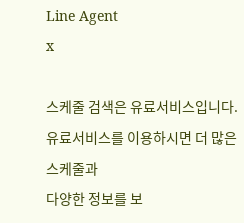Line Agent
x

스케줄 검색은 유료서비스입니다.
유료서비스를 이용하시면 더 많은 스케줄과
다양한 정보를 보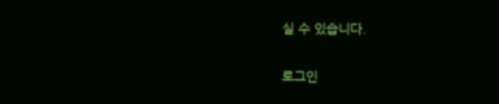실 수 있습니다.

로그인